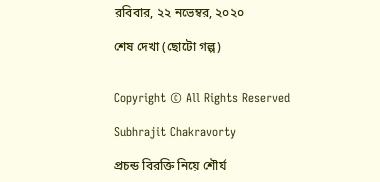রবিবার, ২২ নভেম্বর, ২০২০

শেষ দেখা (ছোটো গল্প)


Copyright © All Rights Reserved

Subhrajit Chakravorty

প্রচন্ড বিরক্তি নিয়ে শৌর্য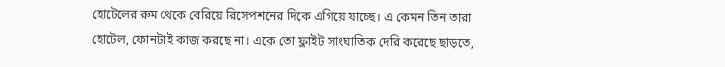হোটেলের রুম থেকে বেরিয়ে রিসেপশনের দিকে এগিয়ে যাচ্ছে। এ কেমন তিন তারা হোটেল, ফোনটাই কাজ করছে না। একে তো ফ্লাইট সাংঘাতিক দেরি করেছে ছাড়তে,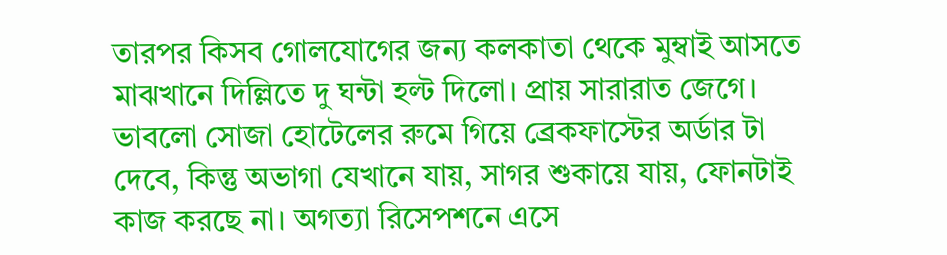তারপর কিসব গোলযোগের জন্য কলকাতা থেকে মুম্বাই আসতে মাঝখানে দিল্লিতে দু ঘন্টা হল্ট দিলো। প্রায় সারারাত জেগে। ভাবলো সোজা হোটেলের রুমে গিয়ে ব্রেকফাস্টের অর্ডার টা দেবে, কিন্তু অভাগা যেখানে যায়, সাগর শুকায়ে যায়, ফোনটাই কাজ করছে না। অগত্যা রিসেপশনে এসে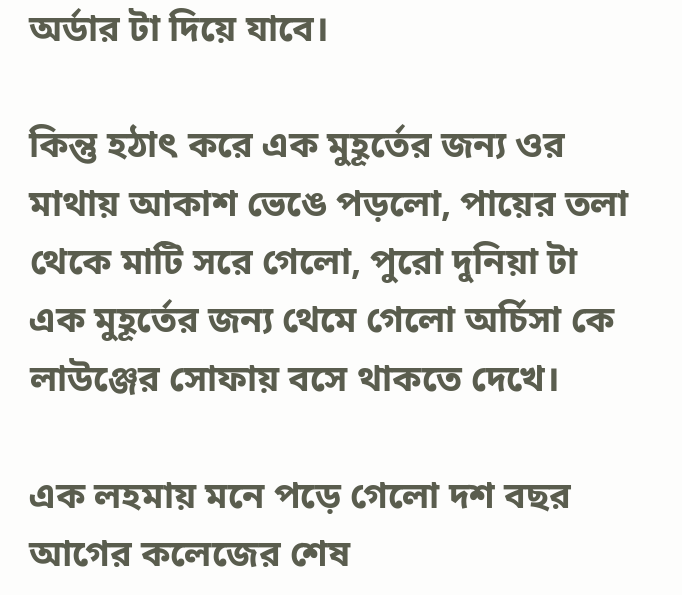অর্ডার টা দিয়ে যাবে।

কিন্তু হঠাৎ করে এক মুহূর্তের জন্য ওর মাথায় আকাশ ভেঙে পড়লো, পায়ের তলা থেকে মাটি সরে গেলো, পুরো দুনিয়া টা এক মুহূর্তের জন্য থেমে গেলো অর্চিসা কে লাউঞ্জের সোফায় বসে থাকতে দেখে।

এক লহমায় মনে পড়ে গেলো দশ বছর আগের কলেজের শেষ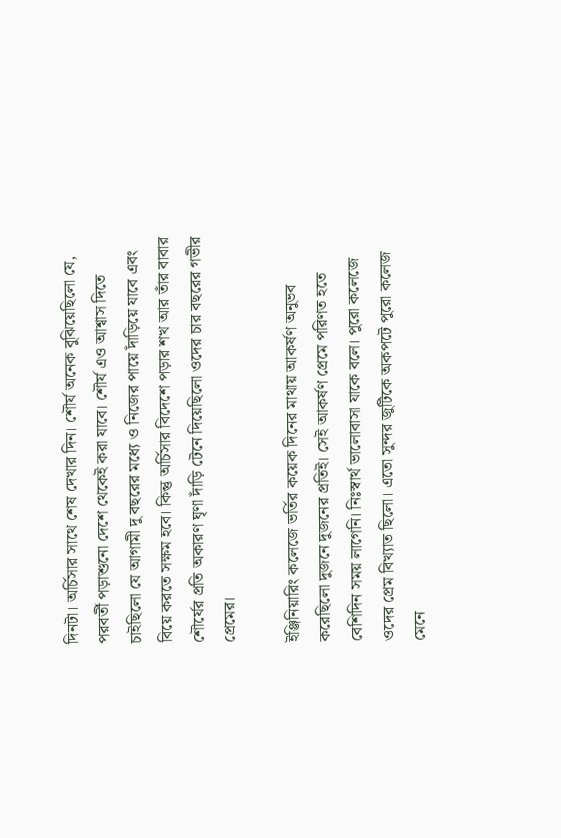দিনটা। অর্চিসার সাথে শেষ দেখার দিন। শৌর্য অনেক বুঝিয়েছিলো যে, পরবর্তী পড়াশুনো দেশে থেকেই করা যাবে। শৌর্য এও আশ্বাস দিতে চাইছিলো যে আগামী দু বছরের মধ্যে ও নিজের পায়ে দাঁড়িয়ে যাবে এবং বিয়ে করতে সক্ষম হবে। কিন্তু অর্চিসার বিদেশে পড়ার শখ আর তাঁর বাবার শৌর্যের প্রতি অকারণ ঘৃণা দাঁড়ি টেনে দিয়েছিলো ওদের চার বছরের গভীর প্রেমের।

ইঞ্জিনিয়ারিং কলেজে ভর্তির কয়েক দিনের মাথায় আকর্ষণ অনুভব করেছিলো দুজনে দুজনের প্রতিই। সেই আকর্ষণ প্রেমে পরিণত হতে বেশিদিন সময় লাগেনি। নিঃস্বার্থ ভালোবাসা যাকে বলে। পুরো কলেজে ওদের প্রেম বিখ্যাত ছিলো। এতো সুন্দর জুটিকে অকপটে পুরো কলেজ মেনে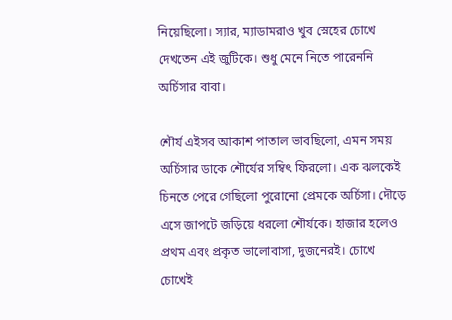নিয়েছিলো। স্যার, ম্যাডামরাও খুব স্নেহের চোখে দেখতেন এই জুটিকে। শুধু মেনে নিতে পারেননি অর্চিসার বাবা।

শৌর্য এইসব আকাশ পাতাল ভাবছিলো, এমন সময় অর্চিসার ডাকে শৌর্যের সম্বিৎ ফিরলো। এক ঝলকেই চিনতে পেরে গেছিলো পুরোনো প্রেমকে অর্চিসা। দৌড়ে এসে জাপটে জড়িয়ে ধরলো শৌর্যকে। হাজার হলেও প্রথম এবং প্রকৃত ভালোবাসা, দুজনেরই। চোখে চোখেই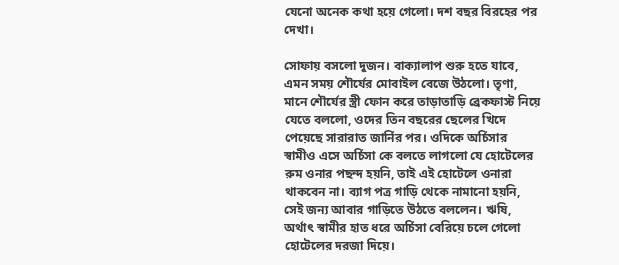যেনো অনেক কথা হয়ে গেলো। দশ বছর বিরহের পর দেখা।

সোফায় বসলো দুজন। বাক্যালাপ শুরু হতে যাবে, এমন সময় শৌর্যের মোবাইল বেজে উঠলো। তৃণা,  মানে শৌর্যের স্ত্রী ফোন করে তাড়াতাড়ি ব্রেকফাস্ট নিয়ে যেতে বললো, ওদের তিন বছরের ছেলের খিদে পেয়েছে সারারাত জার্নির পর। ওদিকে অর্চিসার স্বামীও এসে অর্চিসা কে বলতে লাগলো যে হোটেলের রুম ওনার পছন্দ হয়নি, তাই এই হোটেলে ওনারা থাকবেন না। ব্যাগ পত্র গাড়ি থেকে নামানো হয়নি, সেই জন্য আবার গাড়িতে উঠতে বললেন। ঋষি, অর্থাৎ স্বামীর হাত ধরে অর্চিসা বেরিয়ে চলে গেলো হোটেলের দরজা দিয়ে।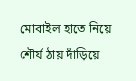মোবাইল হাতে নিয়ে শৌর্য ঠায় দাঁড়িয়ে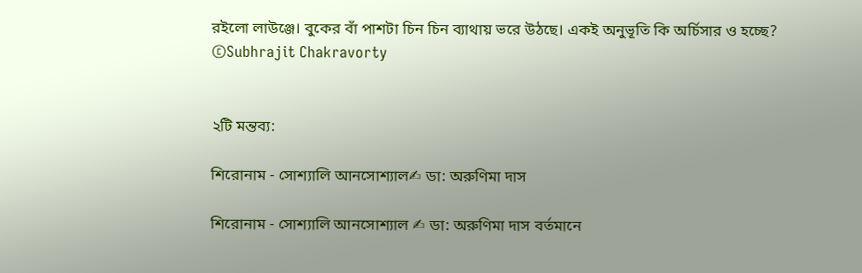রইলো লাউঞ্জে। বুকের বাঁ পাশটা চিন চিন ব্যাথায় ভরে উঠছে। একই অনুভূতি কি অর্চিসার ও হচ্ছে?
©Subhrajit Chakravorty


২টি মন্তব্য:

শিরোনাম - সোশ্যালি আনসোশ্যাল✍ ডা: অরুণিমা দাস

শিরোনাম - সোশ্যালি আনসোশ্যাল ✍ ডা: অরুণিমা দাস বর্তমানে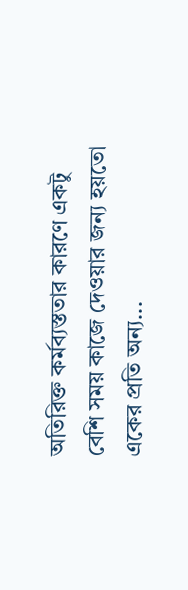অতিরিক্ত কর্মব্যস্ততার কারণে একটু বেশি সময় কাজে দেওয়ার জন্য হয়তো একের প্রতি অন্য...